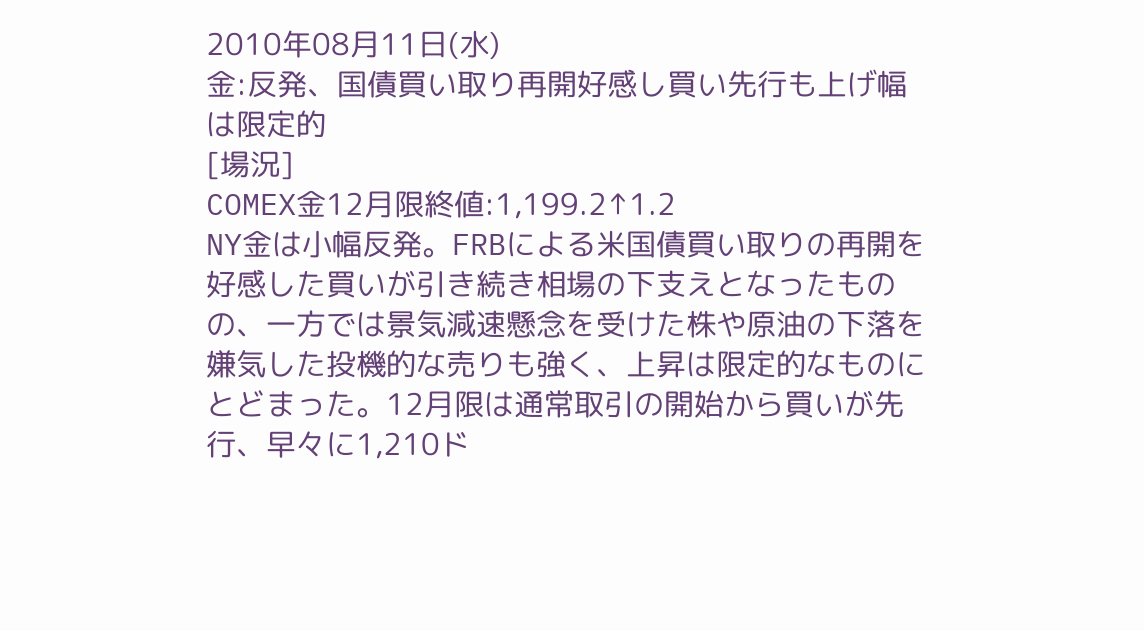2010年08月11日(水)
金:反発、国債買い取り再開好感し買い先行も上げ幅は限定的
[場況]
COMEX金12月限終値:1,199.2↑1.2
NY金は小幅反発。FRBによる米国債買い取りの再開を好感した買いが引き続き相場の下支えとなったものの、一方では景気減速懸念を受けた株や原油の下落を嫌気した投機的な売りも強く、上昇は限定的なものにとどまった。12月限は通常取引の開始から買いが先行、早々に1,210ド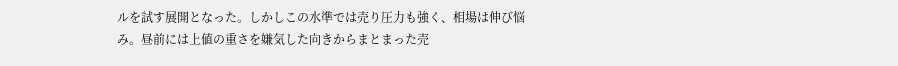ルを試す展開となった。しかしこの水準では売り圧力も強く、相場は伸び悩み。昼前には上値の重さを嫌気した向きからまとまった売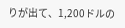りが出て、1,200ドルの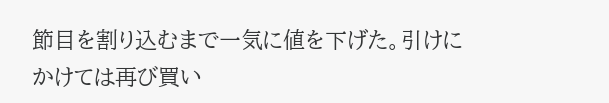節目を割り込むまで一気に値を下げた。引けにかけては再び買い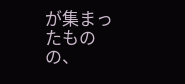が集まったものの、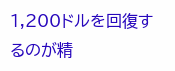1,200ドルを回復するのが精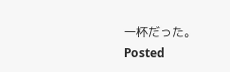一杯だった。
Posted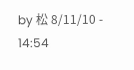by 松 8/11/10 - 14:54